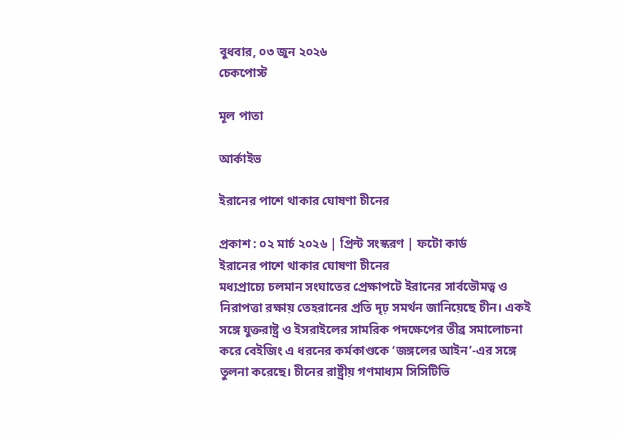বুধবার, ০৩ জুন ২০২৬
চেকপোস্ট

মূল পাতা

আর্কাইভ

ইরানের পাশে থাকার ঘোষণা চীনের

প্রকাশ : ০২ মার্চ ২০২৬ | প্রিন্ট সংস্করণ | ফটো কার্ড
ইরানের পাশে থাকার ঘোষণা চীনের
মধ্যপ্রাচ্যে চলমান সংঘাতের প্রেক্ষাপটে ইরানের সার্বভৌমত্ব ও নিরাপত্তা রক্ষায় তেহরানের প্রতি দৃঢ় সমর্থন জানিয়েছে চীন। একই সঙ্গে যুক্তরাষ্ট্র ও ইসরাইলের সামরিক পদক্ষেপের তীব্র সমালোচনা করে বেইজিং এ ধরনের কর্মকাণ্ডকে ‘জঙ্গলের আইন’-এর সঙ্গে তুলনা করেছে। চীনের রাষ্ট্রীয় গণমাধ্যম সিসিটিভি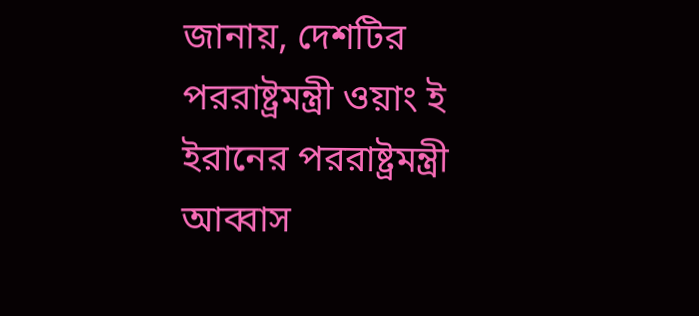জানায়, দেশটির পররাষ্ট্রমন্ত্রী ওয়াং ই ইরানের পররাষ্ট্রমন্ত্রী আব্বাস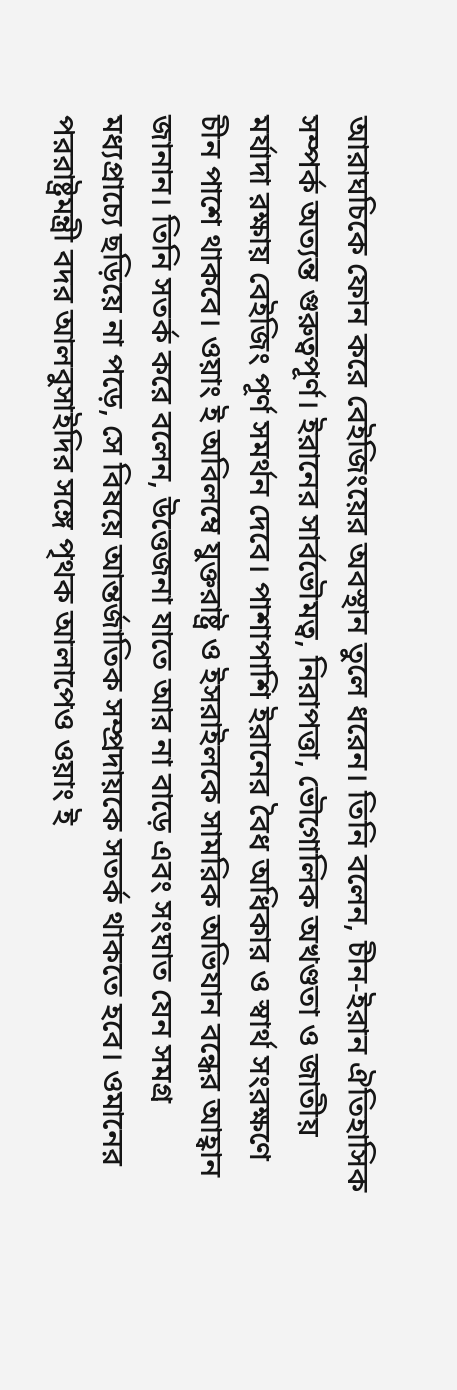আরাঘচিকে ফোন করে বেইজিংয়ের অবস্থান তুলে ধরেন। তিনি বলেন, চীন-ইরান ঐতিহাসিক সম্পর্ক অত্যন্ত গুরুত্বপূর্ণ। ইরানের সার্বভৌমত্ব, নিরাপত্তা, ভৌগোলিক অখণ্ডতা ও জাতীয় মর্যাদা রক্ষায় বেইজিং পূর্ণ সমর্থন দেবে। পাশাপাশি ইরানের বৈধ অধিকার ও স্বার্থ সংরক্ষণে চীন পাশে থাকবে। ওয়াং ই অবিলম্বে যুক্তরাষ্ট্র ও ইসরাইলকে সামরিক অভিযান বন্ধের আহ্বান জানান। তিনি সতর্ক করে বলেন, উত্তেজনা যাতে আর না বাড়ে এবং সংঘাত যেন সমগ্র মধ্যপ্রাচ্যে ছড়িয়ে না পড়ে, সে বিষয়ে আন্তর্জাতিক সম্প্রদায়কে সতর্ক থাকতে হবে। ওমানের পররাষ্ট্রমন্ত্রী বদর আলবুসাইদির সঙ্গে পৃথক আলাপেও ওয়াং ই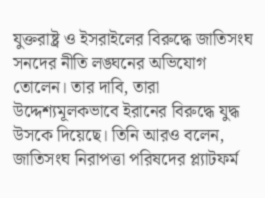যুক্তরাষ্ট্র ও ইসরাইলের বিরুদ্ধে জাতিসংঘ সনদের নীতি লঙ্ঘনের অভিযোগ তোলেন। তার দাবি, তারা উদ্দেশ্যমূলকভাবে ইরানের বিরুদ্ধে যুদ্ধ উসকে দিয়েছে। তিনি আরও বলেন, জাতিসংঘ নিরাপত্তা পরিষদের প্ল্যাটফর্ম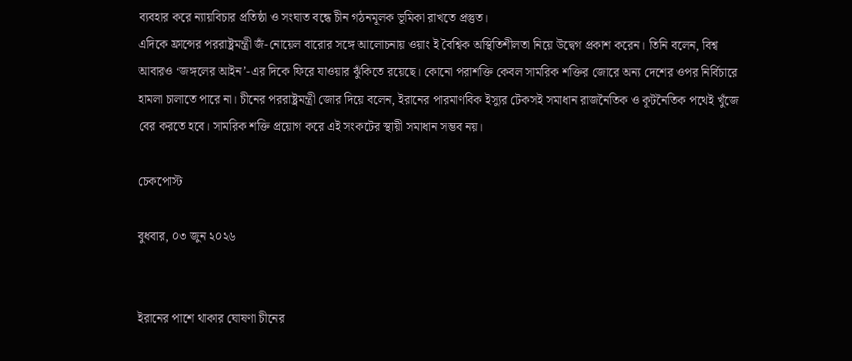ব্যবহার করে ন্যায়বিচার প্রতিষ্ঠা ও সংঘাত বন্ধে চীন গঠনমূলক ভূমিকা রাখতে প্রস্তুত।
এদিকে ফ্রান্সের পররাষ্ট্রমন্ত্রী জঁ-নোয়েল বারোর সঙ্গে আলোচনায় ওয়াং ই বৈশ্বিক অস্থিতিশীলতা নিয়ে উদ্বেগ প্রকাশ করেন। তিনি বলেন, বিশ্ব আবারও ‘জঙ্গলের আইন’-এর দিকে ফিরে যাওয়ার ঝুঁকিতে রয়েছে। কোনো পরাশক্তি কেবল সামরিক শক্তির জোরে অন্য দেশের ওপর নির্বিচারে হামলা চালাতে পারে না। চীনের পররাষ্ট্রমন্ত্রী জোর দিয়ে বলেন, ইরানের পারমাণবিক ইস্যুর টেকসই সমাধান রাজনৈতিক ও কূটনৈতিক পথেই খুঁজে বের করতে হবে। সামরিক শক্তি প্রয়োগ করে এই সংকটের স্থায়ী সমাধান সম্ভব নয়।

চেকপোস্ট

বুধবার, ০৩ জুন ২০২৬


ইরানের পাশে থাকার ঘোষণা চীনের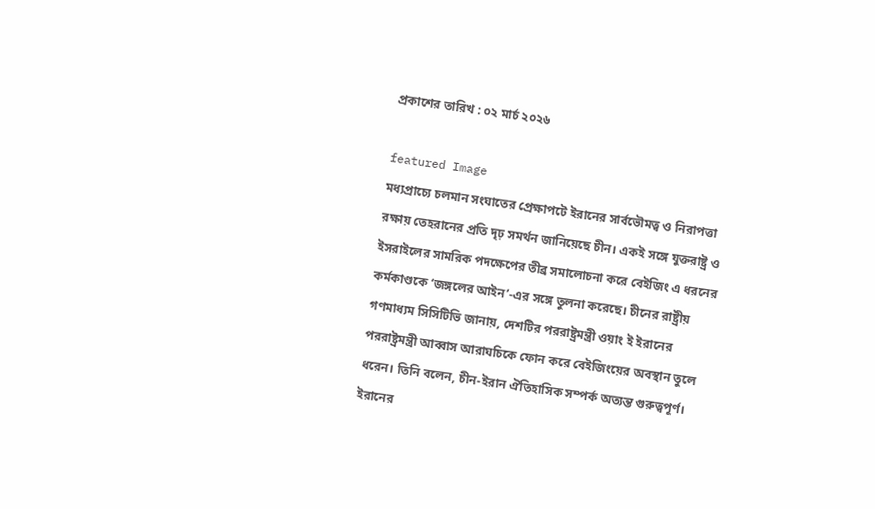প্রকাশের তারিখ : ০২ মার্চ ২০২৬

featured Image
মধ্যপ্রাচ্যে চলমান সংঘাতের প্রেক্ষাপটে ইরানের সার্বভৌমত্ব ও নিরাপত্তা রক্ষায় তেহরানের প্রতি দৃঢ় সমর্থন জানিয়েছে চীন। একই সঙ্গে যুক্তরাষ্ট্র ও ইসরাইলের সামরিক পদক্ষেপের তীব্র সমালোচনা করে বেইজিং এ ধরনের কর্মকাণ্ডকে ‘জঙ্গলের আইন’-এর সঙ্গে তুলনা করেছে। চীনের রাষ্ট্রীয় গণমাধ্যম সিসিটিভি জানায়, দেশটির পররাষ্ট্রমন্ত্রী ওয়াং ই ইরানের পররাষ্ট্রমন্ত্রী আব্বাস আরাঘচিকে ফোন করে বেইজিংয়ের অবস্থান তুলে ধরেন। তিনি বলেন, চীন-ইরান ঐতিহাসিক সম্পর্ক অত্যন্ত গুরুত্বপূর্ণ। ইরানের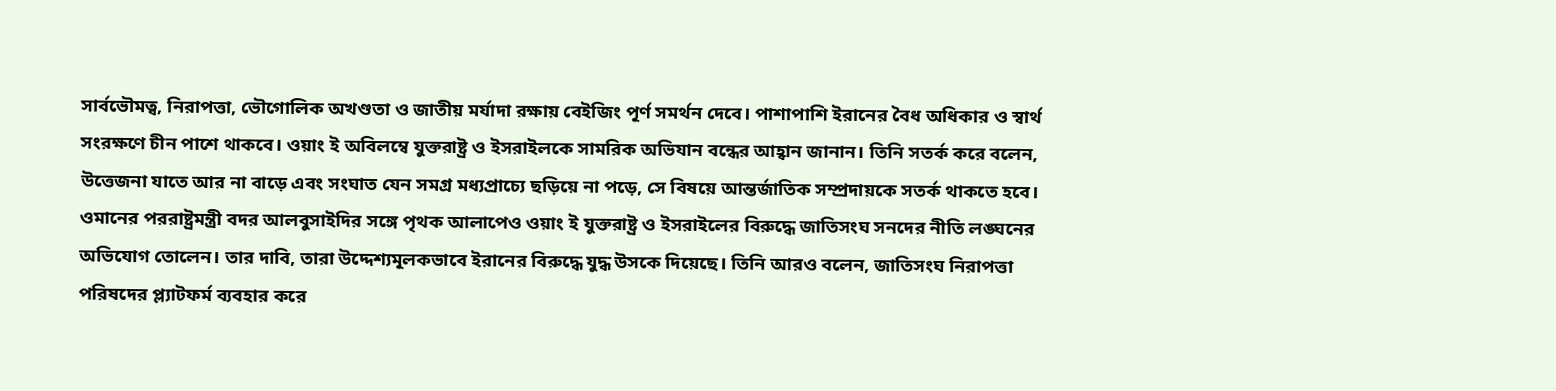সার্বভৌমত্ব, নিরাপত্তা, ভৌগোলিক অখণ্ডতা ও জাতীয় মর্যাদা রক্ষায় বেইজিং পূর্ণ সমর্থন দেবে। পাশাপাশি ইরানের বৈধ অধিকার ও স্বার্থ সংরক্ষণে চীন পাশে থাকবে। ওয়াং ই অবিলম্বে যুক্তরাষ্ট্র ও ইসরাইলকে সামরিক অভিযান বন্ধের আহ্বান জানান। তিনি সতর্ক করে বলেন, উত্তেজনা যাতে আর না বাড়ে এবং সংঘাত যেন সমগ্র মধ্যপ্রাচ্যে ছড়িয়ে না পড়ে, সে বিষয়ে আন্তর্জাতিক সম্প্রদায়কে সতর্ক থাকতে হবে। ওমানের পররাষ্ট্রমন্ত্রী বদর আলবুসাইদির সঙ্গে পৃথক আলাপেও ওয়াং ই যুক্তরাষ্ট্র ও ইসরাইলের বিরুদ্ধে জাতিসংঘ সনদের নীতি লঙ্ঘনের অভিযোগ তোলেন। তার দাবি, তারা উদ্দেশ্যমূলকভাবে ইরানের বিরুদ্ধে যুদ্ধ উসকে দিয়েছে। তিনি আরও বলেন, জাতিসংঘ নিরাপত্তা পরিষদের প্ল্যাটফর্ম ব্যবহার করে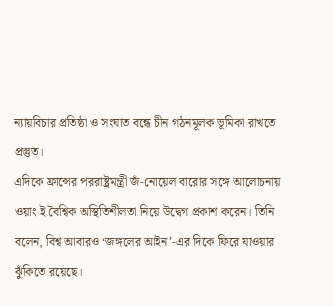ন্যায়বিচার প্রতিষ্ঠা ও সংঘাত বন্ধে চীন গঠনমূলক ভূমিকা রাখতে প্রস্তুত।
এদিকে ফ্রান্সের পররাষ্ট্রমন্ত্রী জঁ-নোয়েল বারোর সঙ্গে আলোচনায় ওয়াং ই বৈশ্বিক অস্থিতিশীলতা নিয়ে উদ্বেগ প্রকাশ করেন। তিনি বলেন, বিশ্ব আবারও ‘জঙ্গলের আইন’-এর দিকে ফিরে যাওয়ার ঝুঁকিতে রয়েছে।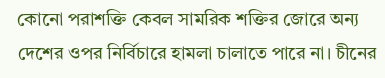কোনো পরাশক্তি কেবল সামরিক শক্তির জোরে অন্য দেশের ওপর নির্বিচারে হামলা চালাতে পারে না। চীনের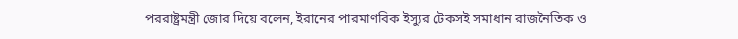পররাষ্ট্রমন্ত্রী জোর দিয়ে বলেন, ইরানের পারমাণবিক ইস্যুর টেকসই সমাধান রাজনৈতিক ও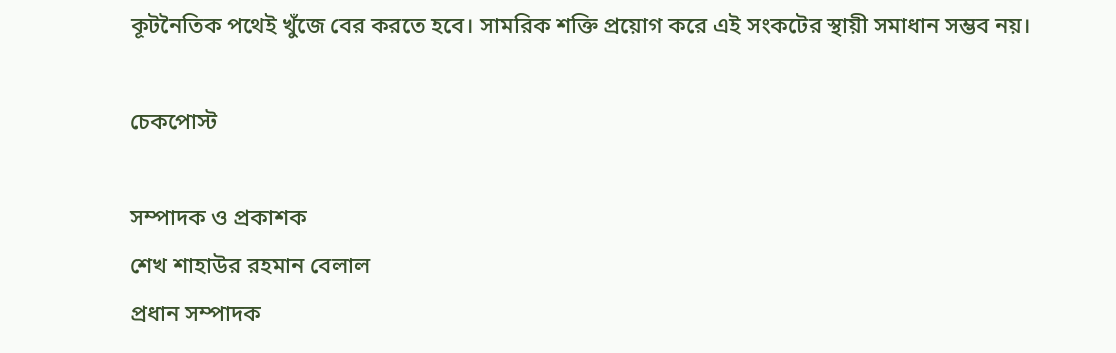কূটনৈতিক পথেই খুঁজে বের করতে হবে। সামরিক শক্তি প্রয়োগ করে এই সংকটের স্থায়ী সমাধান সম্ভব নয়।

চেকপোস্ট

সম্পাদক ও প্রকাশক
শেখ শাহাউর রহমান বেলাল
প্রধান সম্পাদক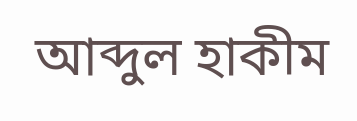আব্দুল হাকীম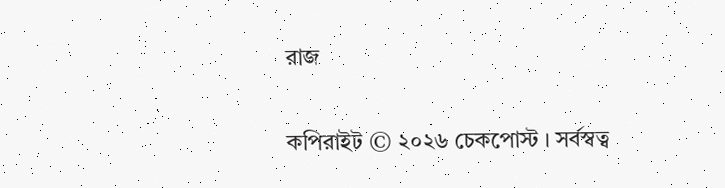রাজ

কপিরাইট © ২০২৬ চেকপোস্ট । সর্বস্বত্ব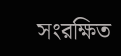সংরক্ষিত